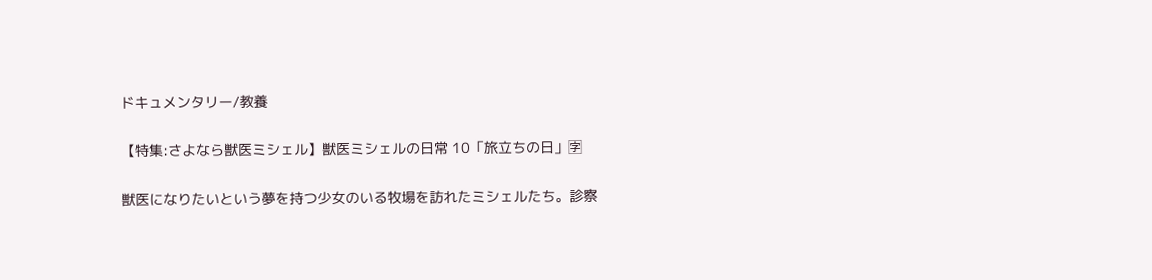ドキュメンタリー/教養

【特集:さよなら獣医ミシェル】獣医ミシェルの日常 10「旅立ちの日」🈑

獣医になりたいという夢を持つ少女のいる牧場を訪れたミシェルたち。診察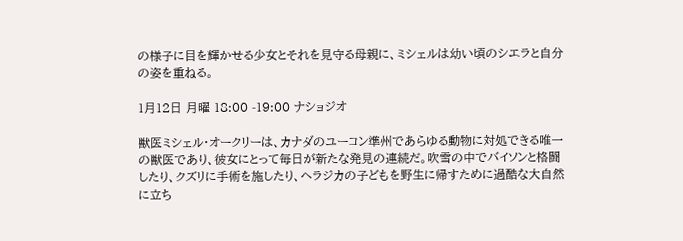の様子に目を輝かせる少女とそれを見守る母親に、ミシェルは幼い頃のシエラと自分の姿を重ねる。

1月12日 月曜 18:00 -19:00 ナショジオ

獣医ミシェル・オークリーは、カナダのユーコン準州であらゆる動物に対処できる唯一の獣医であり、彼女にとって毎日が新たな発見の連続だ。吹雪の中でバイソンと格闘したり、クズリに手術を施したり、ヘラジカの子どもを野生に帰すために過酷な大自然に立ち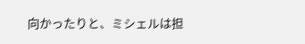向かったりと、ミシェルは担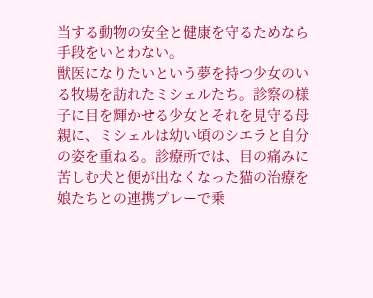当する動物の安全と健康を守るためなら手段をいとわない。
獣医になりたいという夢を持つ少女のいる牧場を訪れたミシェルたち。診察の様子に目を輝かせる少女とそれを見守る母親に、ミシェルは幼い頃のシエラと自分の姿を重ねる。診療所では、目の痛みに苦しむ犬と便が出なくなった猫の治療を娘たちとの連携プレーで乗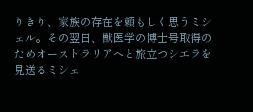りきり、家族の存在を頼もしく思うミシェル。その翌日、獣医学の博士号取得のためオーストラリアへと旅立つシエラを見送るミシェ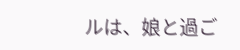ルは、娘と過ご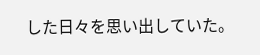した日々を思い出していた。